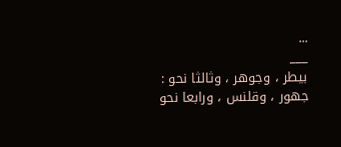...
___
بيطر ، وجوهر ، وثالثا نحو : جهور ، وقلنس ، ورابعا نحو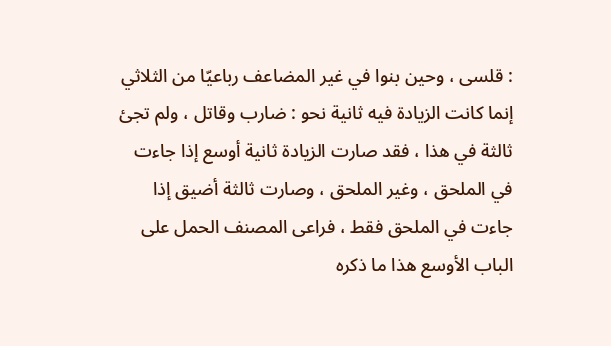: قلسى ، وحين بنوا في غير المضاعف رباعيّا من الثلاثي إنما كانت الزيادة فيه ثانية نحو : ضارب وقاتل ، ولم تجئ ثالثة في هذا ، فقد صارت الزيادة ثانية أوسع إذا جاءت في الملحق ، وغير الملحق ، وصارت ثالثة أضيق إذا جاءت في الملحق فقط ، فراعى المصنف الحمل على الباب الأوسع هذا ما ذكره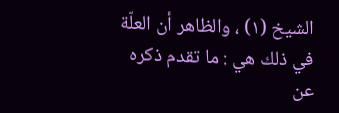الشيخ (١) ، والظاهر أن العلّة في ذلك هي : ما تقدم ذكره عن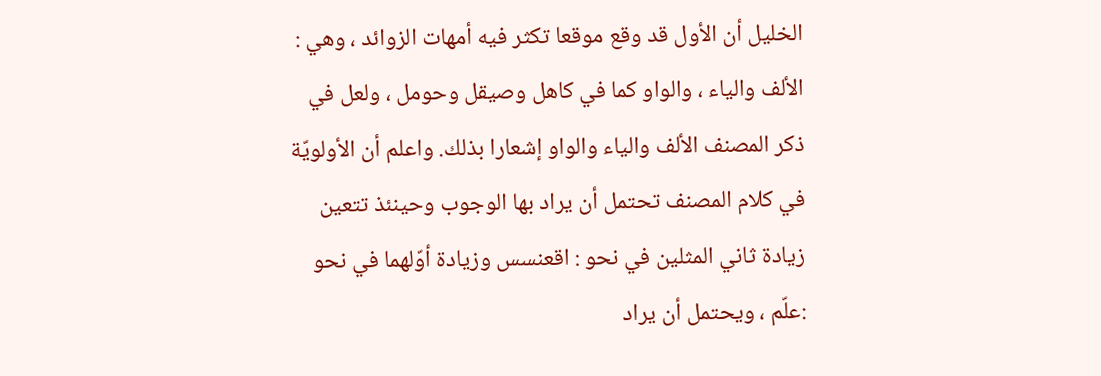الخليل أن الأول قد وقع موقعا تكثر فيه أمهات الزوائد ، وهي : الألف والياء ، والواو كما في كاهل وصيقل وحومل ، ولعل في ذكر المصنف الألف والياء والواو إشعارا بذلك. واعلم أن الأولويّة في كلام المصنف تحتمل أن يراد بها الوجوب وحينئذ تتعين زيادة ثاني المثلين في نحو : اقعنسس وزيادة أوّلهما في نحو :علّم ، ويحتمل أن يراد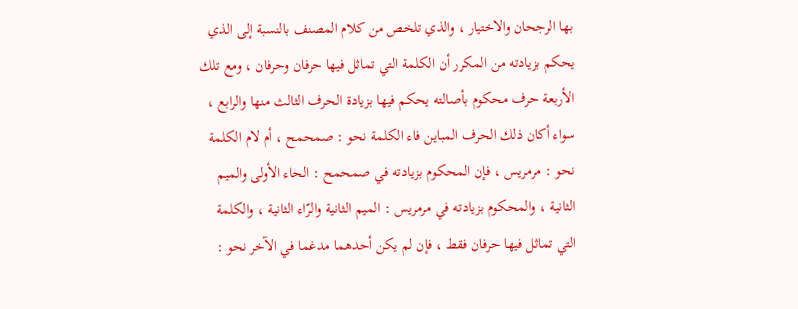بها الرجحان والاختيار ، والذي تلخص من كلام المصنف بالنسبة إلى الذي يحكم بزيادته من المكرر أن الكلمة التي تماثل فيها حرفان وحرفان ، ومع تلك الأربعة حرف محكوم بأصالته يحكم فيها بزيادة الحرف الثالث منها والرابع ، سواء أكان ذلك الحرف المباين فاء الكلمة نحو : صمحمح ، أم لام الكلمة نحو : مرمريس ، فإن المحكوم بزيادته في صمحمح : الحاء الأولى والميم الثانية ، والمحكوم بزيادته في مرمريس : الميم الثانية والرّاء الثانية ، والكلمة التي تماثل فيها حرفان فقط ، فإن لم يكن أحدهما مدغما في الآخر نحو :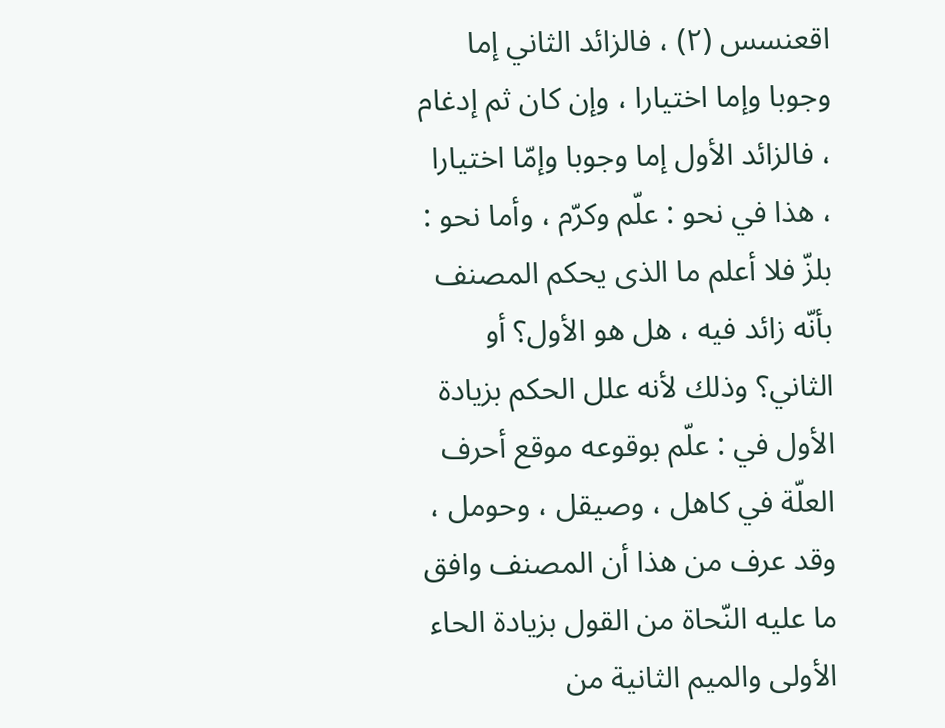اقعنسس (٢) ، فالزائد الثاني إما وجوبا وإما اختيارا ، وإن كان ثم إدغام ، فالزائد الأول إما وجوبا وإمّا اختيارا ، هذا في نحو : علّم وكرّم ، وأما نحو : بلزّ فلا أعلم ما الذى يحكم المصنف بأنّه زائد فيه ، هل هو الأول؟ أو الثاني؟ وذلك لأنه علل الحكم بزيادة الأول في : علّم بوقوعه موقع أحرف العلّة في كاهل ، وصيقل ، وحومل ، وقد عرف من هذا أن المصنف وافق ما عليه النّحاة من القول بزيادة الحاء الأولى والميم الثانية من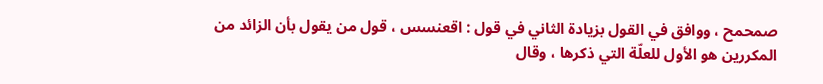صمحمح ، ووافق في القول بزيادة الثاني في قول : اقعنسس ، قول من يقول بأن الزائد من المكررين هو الأول للعلّة التي ذكرها ، وقال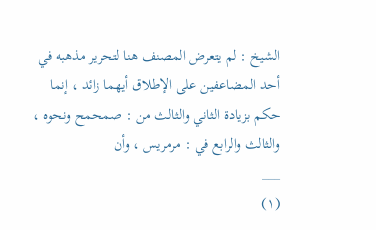الشيخ : لم يتعرض المصنف هنا لتحرير مذهبه في أحد المضاعفين على الإطلاق أيهما زائد ، إنما حكم بزيادة الثاني والثالث من : صمحمح ونحوه ، والثالث والرابع في : مرمريس ، وأن
___
(١)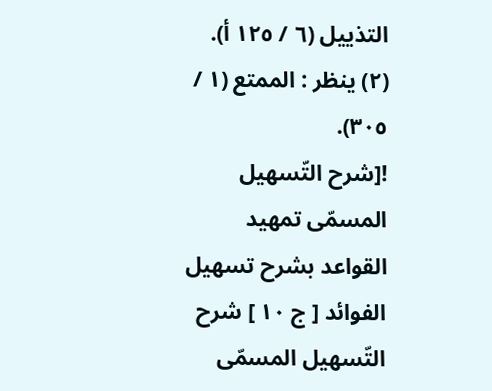التذييل (٦ / ١٢٥ أ).
(٢) ينظر : الممتع (١ / ٣٠٥).
![شرح التّسهيل المسمّى تمهيد القواعد بشرح تسهيل الفوائد [ ج ١٠ ] شرح التّسهيل المسمّى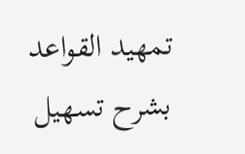تمهيد القواعد بشرح تسهيل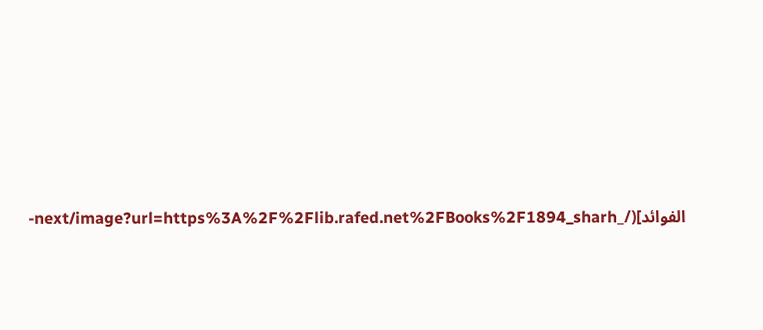الفوائد](/_next/image?url=https%3A%2F%2Flib.rafed.net%2FBooks%2F1894_sharh-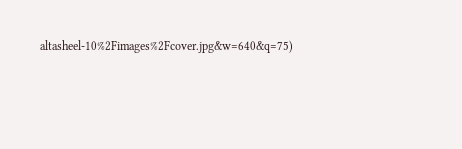altasheel-10%2Fimages%2Fcover.jpg&w=640&q=75)